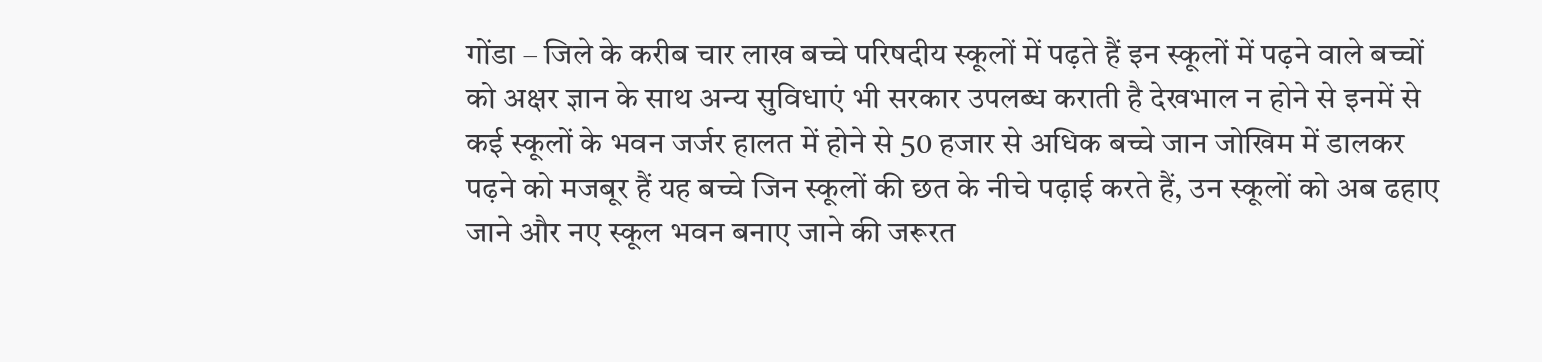गोंडा – जिले के करीब चार लाख बच्चे परिषदीय स्कूलों में पढ़ते हैं इन स्कूलों में पढ़ने वाले बच्चों को अक्षर ज्ञान के साथ अन्य सुविधाएं भी सरकार उपलब्ध कराती है देखभाल न होने से इनमें से कई स्कूलों के भवन जर्जर हालत में होने से 50 हजार से अधिक बच्चे जान जोखिम में डालकर पढ़ने को मजबूर हैं यह बच्चे जिन स्कूलों की छत के नीचे पढ़ाई करते हैं, उन स्कूलों को अब ढहाए जाने और नए स्कूल भवन बनाए जाने की जरूरत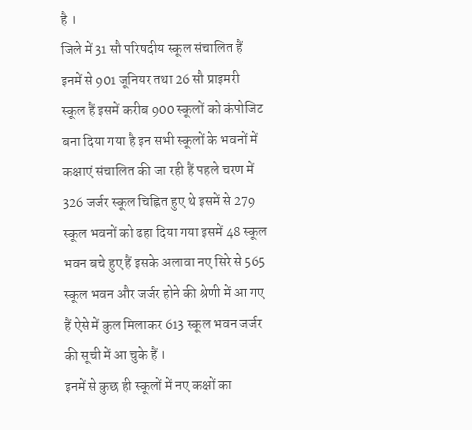है ।
जिले में 31 सौ परिषदीय स्कूल संचालित हैं इनमें से 901 जूनियर तथा 26 सौ प्राइमरी स्कूल हैं इसमें करीब 900 स्कूलों को कंपोजिट बना दिया गया है इन सभी स्कूलों के भवनों में कक्षाएं संचालित की जा रही हैं पहले चरण में 326 जर्जर स्कूल चिह्नित हुए थे इसमें से 279 स्कूल भवनों को ढहा दिया गया इसमें 48 स्कूल भवन बचे हुए हैं इसके अलावा नए सिरे से 565 स्कूल भवन और जर्जर होने की श्रेणी में आ गए हैं ऐसे में कुल मिलाकर 613 स्कूल भवन जर्जर की सूची में आ चुके हैं ।
इनमें से कुछ ही स्कूलों में नए कक्षों का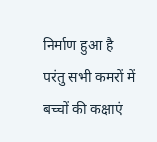निर्माण हुआ है परंतु सभी कमरों में बच्चों की कक्षाएं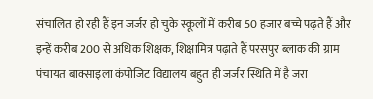संचालित हो रही हैं इन जर्जर हो चुके स्कूलों में करीब 50 हजार बच्चे पढ़ते हैं और इन्हें करीब 200 से अधिक शिक्षक, शिक्षामित्र पढ़ाते हैं परसपुर ब्लाक की ग्राम पंचायत बाक्साइला कंपोजिट विद्यालय बहुत ही जर्जर स्थिति में है जरा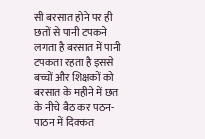सी बरसात होने पर ही छतों से पानी टपकने लगता है बरसात में पानी टपकता रहता है इससे बच्चों और शिक्षकों को बरसात के महीने में छत के नीचे बैठ कर पठन-पाठन में दिक्कत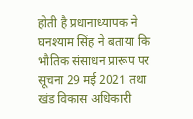होती है प्रधानाध्यापक ने घनश्याम सिंह ने बताया कि भौतिक संसाधन प्रारूप पर सूचना 29 मई 2021 तथा खंड विकास अधिकारी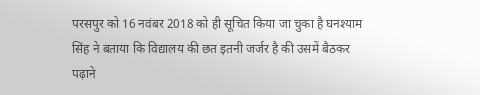परसपुर को 16 नवंबर 2018 को ही सूचित किया जा चुका है घनश्याम सिंह ने बताया कि विद्यालय की छत इतनी जर्जर है की उसमें बैठकर पढ़ाने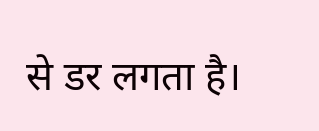से डर लगता है।